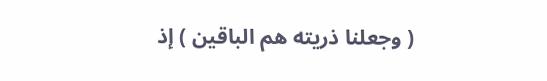( وجعلنا ذريته هم الباقين ) إذ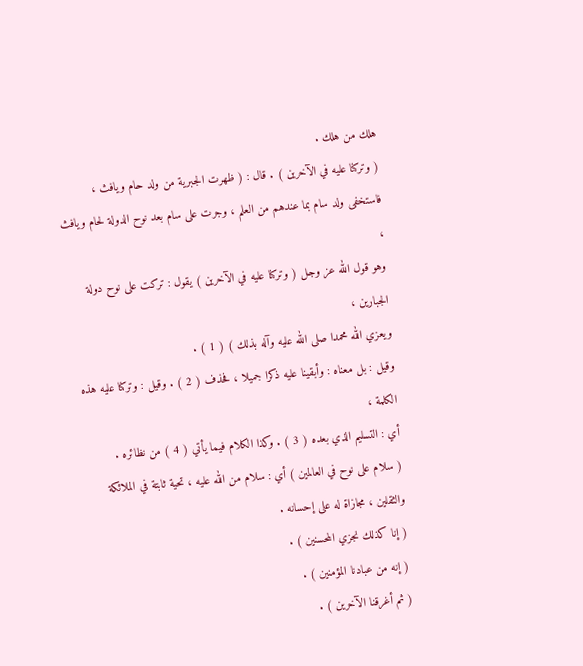هلك من هلك .
( وتركنا عليه في الآخرين ) . قال : ( ظهرت الجبرية من ولد حام ويافث ،
فاستخفى ولد سام بما عندهم من العلم ، وجرت على سام بعد نوح الدولة لحام ويافث ،
وهو قول الله عز وجل ( وتركنا عليه في الآخرين ) يقول : تركت على نوح دولة الجبارين ،
ويعزي الله محمدا صلى الله عليه وآله بذلك ) ( 1 ) .
وقيل : بل معناه : وأبقينا عليه ذكرا جميلا ، فحذف ( 2 ) . وقيل : وتركنا عليه هذه الكلمة ،
أي : التسليم الذي بعده ( 3 ) . وكذا الكلام فيما يأتي ( 4 ) من نظائره .
( سلام على نوح في العالمين ) أي : سلام من الله عليه ، تحية ثابتة في الملائكة
والثقلين ، مجازاة له على إحسانه .
( إنا كذلك نجزي المحسنين ) .
( إنه من عبادنا المؤمنين ) .
( ثم أغرقنا الآخرين ) .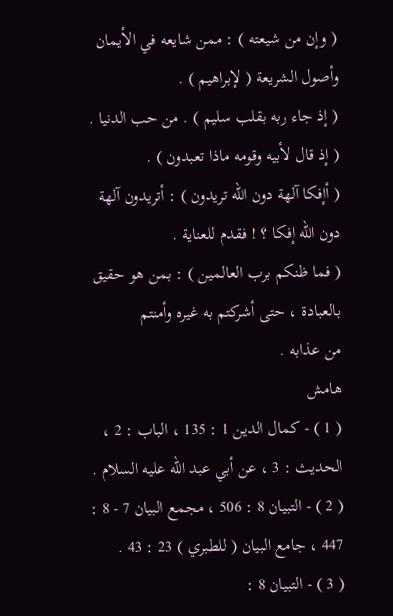( وإن من شيعته ) : ممن شايعه في الأيمان وأصول الشريعة ( لإبراهيم ) .
( إذ جاء ربه بقلب سليم ) . من حب الدنيا .
( إذ قال لأبيه وقومه ماذا تعبدون ) .
( أإفكا آلهة دون الله تريدون ) : أتريدون آلهة دون الله إفكا ؟ ! فقدم للعناية .
( فما ظنكم برب العالمين ) : بمن هو حقيق بالعبادة ، حتى أشركتم به غيره وأمنتم
من عذابه .
هامش
( 1 ) - كمال الدين 1 : 135 ، الباب : 2 ، الحديث : 3 ، عن أبي عبد الله عليه السلام .
( 2 ) - التبيان 8 : 506 ، مجمع البيان 7 - 8 : 447 ، جامع البيان ( للطبري ) 23 : 43 .
( 3 ) - التبيان 8 :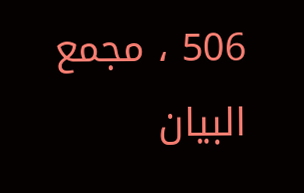506 ، مجمع البيان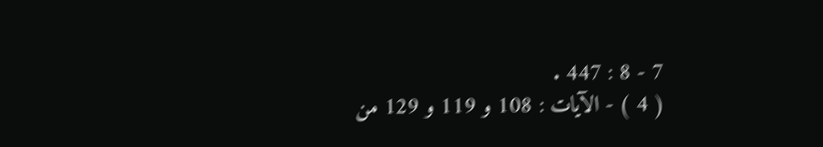7 - 8 : 447 .
( 4 ) - الآيات : 108 و 119 و 129 من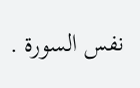نفس السورة .